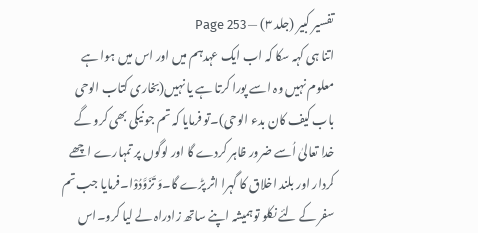تفسیر کبیر (جلد ۳) — Page 253
اتنا ہی کہہ سکا کہ اب ایک عہدہم میں اور اس میں ہوا ہے معلوم نہیں وہ اسے پورا کرتا ہے یا نہیں(بخاری کتاب الوحی باب کیف کان بدء الوحی)۔تو فرمایا کہ تم جو نیکی بھی کرو گے خدا تعالیٰ اُسے ضرور ظاہر کردے گا اور لوگوں پر تمہارے اچھے کردار اور بلند اخلاق کا گہرا اثر پڑے گا۔وَ تَزَوَّدُوْا۔فرمایا جب تم سفر کے لئے نکلو توہمیشہ اپنے ساتھ زادراہ لے لیا کرو۔اس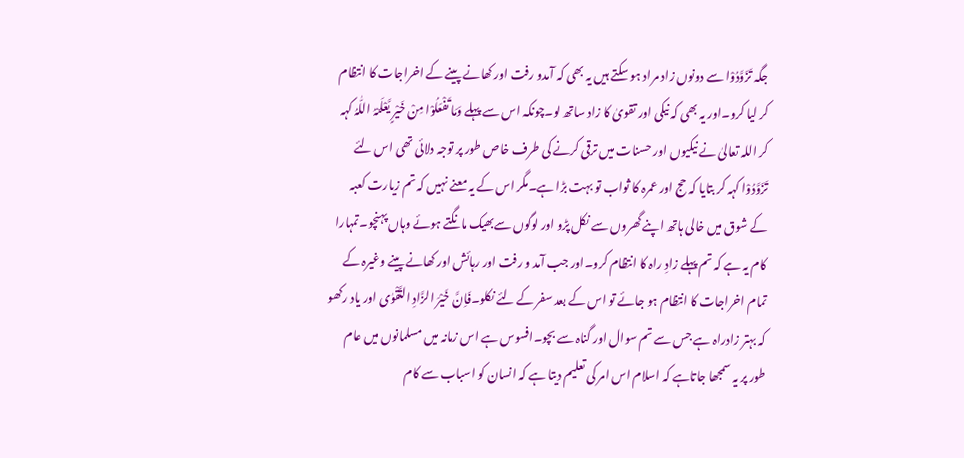جگہ تَزَوَّدُوْا سے دونوں زاد مراد ہو سکتے ہیں یہ بھی کہ آمدو رفت اور کھانے پینے کے اخراجات کا انتظام کر لیا کرو۔اور یہ بھی کہ نیکی اور تقویٰ کا زاد ساتھ لو۔چونکہ اس سے پہلے وَمَا تَفْعَلُوْا مِنْ خَیْرٍ یَّعْلَمْہُ اللّٰہُ کہہ کر اللہ تعالیٰ نے نیکیوں اور حسنات میں ترقی کرنے کی طرف خاص طور پر توجہ دلائی تھی اس لئے تَزَوَّدُوْا کہہ کر بتایا کہ حج اور عمرہ کا ثواب تو بہت بڑا ہے۔مگر اس کے یہ معنے نہیں کہ تم زیارت کعبہ کے شوق میں خالی ہاتھ اپنے گھروں سے نکل پڑو اور لوگوں سےبھیک مانگتے ہوئے وہاں پہنچو۔تمہارا کام یہ ہے کہ تم پہلے زادِ راہ کا انتظام کرو۔اور جب آمد و رفت اور رہائش اور کھانے پینے وغیرہ کے تمام اخراجات کا انتظام ہو جائے تو اس کے بعد سفر کے لئے نکلو۔فَاِنَّ خَیْرَ الزَّادِ التَّقْوٰی اور یاد رکھو کہ بہتر زادراہ ہے جس سے تم سوال اور گناہ سے بچو۔افسوس ہے اس زمانہ میں مسلمانوں میں عام طور پر یہ سمجھا جاتاہے کہ اسلام اس امر کی تعلیم دیتا ہے کہ انسان کو اسباب سے کام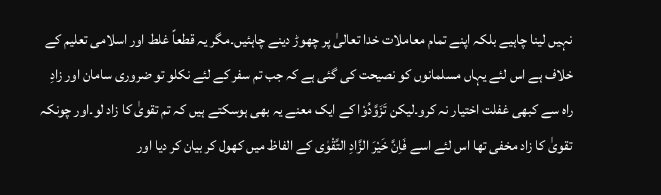نہیں لینا چاہیے بلکہ اپنے تمام معاملات خدا تعالیٰ پر چھوڑ دینے چاہئیں۔مگر یہ قطعاً غلط اور اسلامی تعلیم کے خلاف ہے اس لئے یہاں مسلمانوں کو نصیحت کی گئی ہے کہ جب تم سفر کے لئے نکلو تو ضروری سامان اور زادِ راہ سے کبھی غفلت اختیار نہ کرو۔لیکن تَزَوَّدُوْا کے ایک معنے یہ بھی ہوسکتے ہیں کہ تم تقویٰ کا زاد لو۔اور چونکہ تقویٰ کا زاد مخفی تھا اس لئے اسے فَاِنَّ خَیْرَ الزَّادِ التَّقْوٰی کے الفاظ میں کھول کر بیان کر دیا اور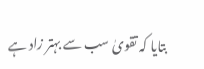بتایا کہ تقویٰ سب سے بہتر زاد ہے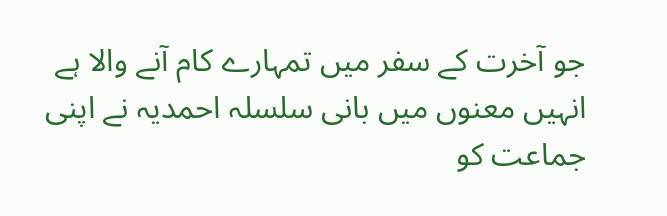جو آخرت کے سفر میں تمہارے کام آنے والا ہے انہیں معنوں میں بانی سلسلہ احمدیہ نے اپنی جماعت کو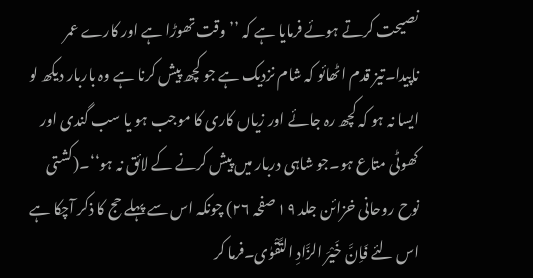نصیحت کرتے ہوئے فرمایا ہے کہ ’’وقت تھوڑا ہے اور کارے عمر ناپیدا۔تیز قدم اٹھائو کہ شام نزدیک ہے جو کچھ پیش کرنا ہے وہ باربار دیکھ لو ایسا نہ ہو کہ کچھ رہ جائے اور زیاں کاری کا موجب ہو یا سب گندی اور کھوٹی متاع ہو۔جو شاہی دربار میں پیش کرنے کے لائق نہ ہو‘‘۔(کشتی نوح روحانی خزائن جلد ۱۹ صفحہ ۲۶) چونکہ اس سے پہلے حج کا ذکر آچکا ہے اس لئے فَاِنَّ خَيْرَ الزَّادِ التَّقْوٰى۔فرما کر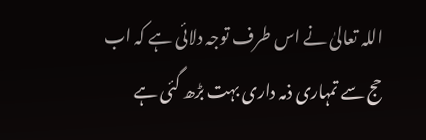اللہ تعالیٰ نے اس طرف توجہ دلائی ہے کہ اب حج سے تمہاری ذمہ داری بہت بڑھ گئی ہے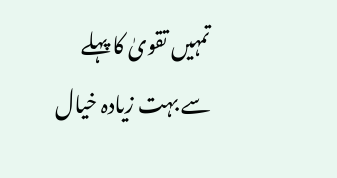تمہیں تقویٰ کا پہلے سے بہت زیادہ خیال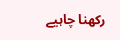رکھنا چاہیے